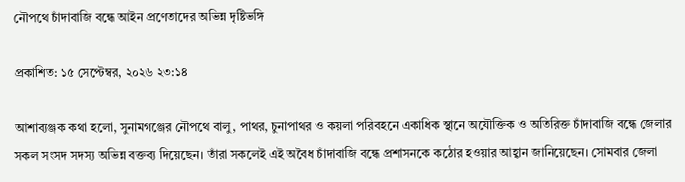নৌপথে চাঁদাবাজি বন্ধে আইন প্রণেতাদের অভিন্ন দৃষ্টিভঙ্গি

প্রকাশিত: ১৫ সেপ্টেম্বর, ২০২৬ ২৩:১৪

আশাব্যঞ্জক কথা হলো, সুনামগঞ্জের নৌপথে বালু, পাথর, চুনাপাথর ও কয়লা পরিবহনে একাধিক স্থানে অযৌক্তিক ও অতিরিক্ত চাঁদাবাজি বন্ধে জেলার সকল সংসদ সদস্য অভিন্ন বক্তব্য দিয়েছেন। তাঁরা সকলেই এই অবৈধ চাঁদাবাজি বন্ধে প্রশাসনকে কঠোর হওয়ার আহ্বান জানিয়েছেন। সোমবার জেলা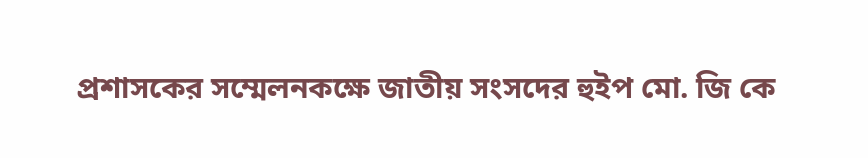প্রশাসকের সম্মেলনকক্ষে জাতীয় সংসদের হুইপ মো. জি কে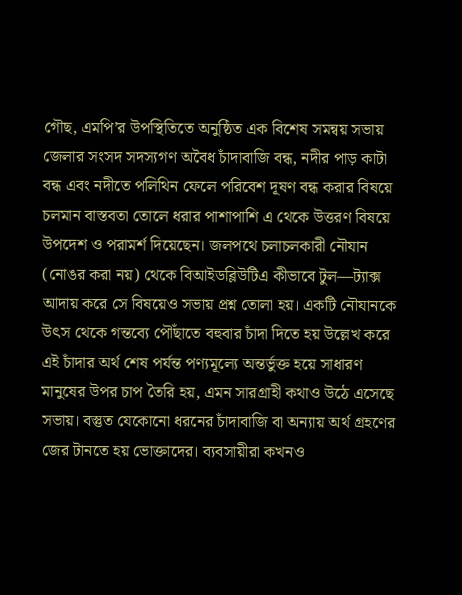গৌছ, এমপি’র উপস্থিতিতে অনুষ্ঠিত এক বিশেষ সমন্বয় সভায় জেলার সংসদ সদস্যগণ অবৈধ চাঁদাবাজি বন্ধ, নদীর পাড় কাটা বন্ধ এবং নদীতে পলিথিন ফেলে পরিবেশ দূষণ বন্ধ করার বিষয়ে চলমান বাস্তবতা তোলে ধরার পাশাপাশি এ থেকে উত্তরণ বিষয়ে উপদেশ ও পরামর্শ দিয়েছেন। জলপথে চলাচলকারী নৌযান  (নোঙর করা নয়) থেকে বিআইডব্লিউটিএ কীভাবে টুল—ট্যাক্স আদায় করে সে বিষয়েও সভায় প্রশ্ন তোলা হয়। একটি নৌযানকে উৎস থেকে গন্তব্যে পৌঁছাতে বহুবার চাঁদা দিতে হয় উল্লেখ করে এই চাঁদার অর্থ শেষ পর্যন্ত পণ্যমূল্যে অন্তর্ভুক্ত হয়ে সাধারণ মানুষের উপর চাপ তৈরি হয়, এমন সারগ্রাহী কথাও উঠে এসেছে সভায়। বস্তুত যেকোনো ধরনের চাঁদাবাজি বা অন্যায় অর্থ গ্রহণের জের টানতে হয় ভোক্তাদের। ব্যবসায়ীরা কখনও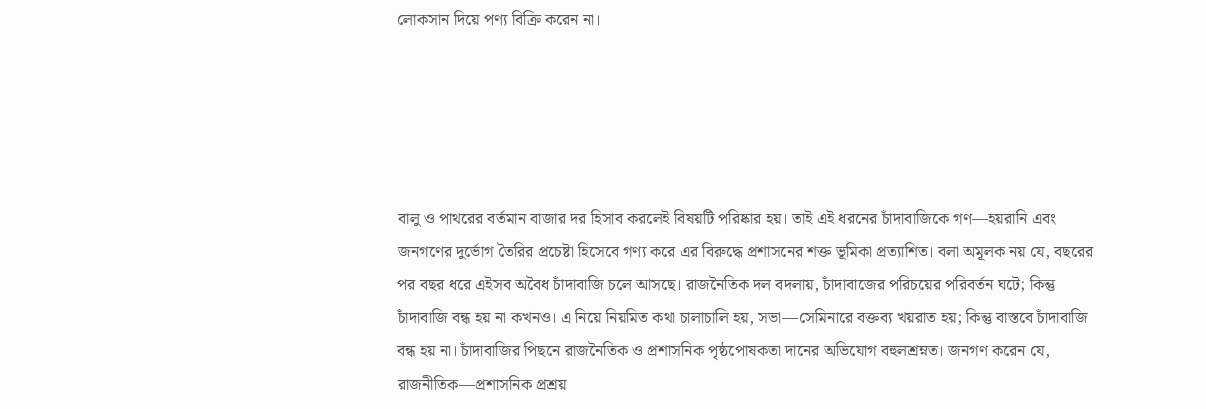লোকসান দিয়ে পণ্য বিক্রি করেন না।





বালু ও পাথরের বর্তমান বাজার দর হিসাব করলেই বিষয়টি পরিষ্কার হয়। তাই এই ধরনের চাঁদাবাজিকে গণ—হয়রানি এবং জনগণের দুর্ভোগ তৈরির প্রচেষ্টা হিসেবে গণ্য করে এর বিরুদ্ধে প্রশাসনের শক্ত ভূমিকা প্রত্যাশিত। বলা অমূলক নয় যে, বছরের পর বছর ধরে এইসব অবৈধ চাঁদাবাজি চলে আসছে। রাজনৈতিক দল বদলায়, চাঁদাবাজের পরিচয়ের পরিবর্তন ঘটে; কিন্তু চাঁদাবাজি বন্ধ হয় না কখনও। এ নিয়ে নিয়মিত কথা চালাচালি হয়, সভা—সেমিনারে বক্তব্য খয়রাত হয়; কিন্তু বাস্তবে চাঁদাবাজি বন্ধ হয় না। চাঁদাবাজির পিছনে রাজনৈতিক ও প্রশাসনিক পৃষ্ঠপোষকতা দানের অভিযোগ বহুলশ্রম্নত। জনগণ করেন যে, রাজনীতিক—প্রশাসনিক প্রশ্রয়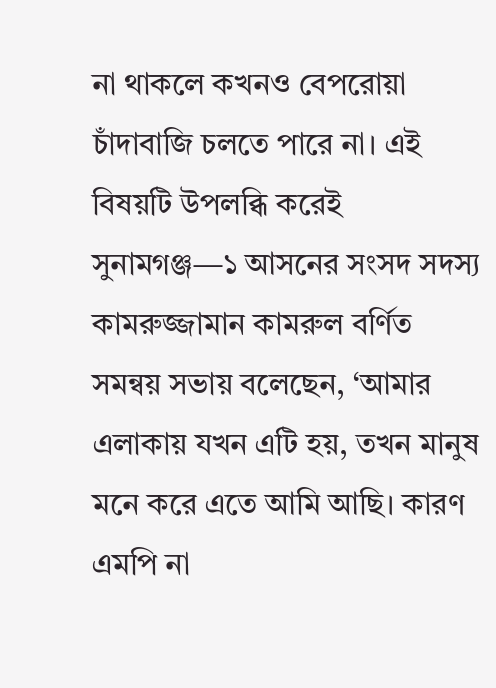না থাকলে কখনও বেপরোয়া চাঁদাবাজি চলতে পারে না। এই বিষয়টি উপলব্ধি করেই সুনামগঞ্জ—১ আসনের সংসদ সদস্য কামরুজ্জামান কামরুল বর্ণিত সমন্বয় সভায় বলেছেন, ‘আমার এলাকায় যখন এটি হয়, তখন মানুষ মনে করে এতে আমি আছি। কারণ এমপি না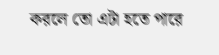করলে তো এটা হতে পারে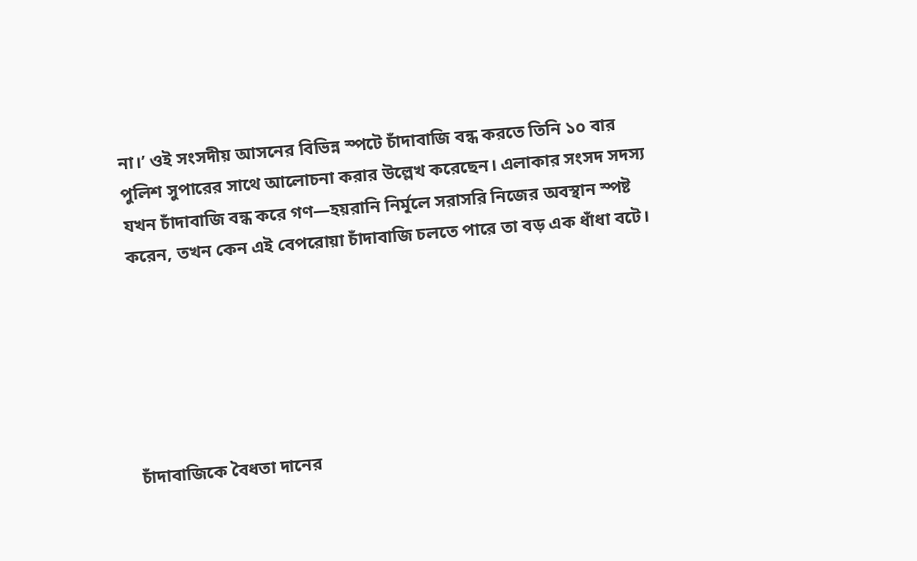না।’ ওই সংসদীয় আসনের বিভিন্ন স্পটে চাঁদাবাজি বন্ধ করতে তিনি ১০ বার পুলিশ সুপারের সাথে আলোচনা করার উল্লেখ করেছেন। এলাকার সংসদ সদস্য যখন চাঁদাবাজি বন্ধ করে গণ—হয়রানি নির্মূলে সরাসরি নিজের অবস্থান স্পষ্ট করেন, তখন কেন এই বেপরোয়া চাঁদাবাজি চলতে পারে তা বড় এক ধাঁধা বটে।






চাঁদাবাজিকে বৈধতা দানের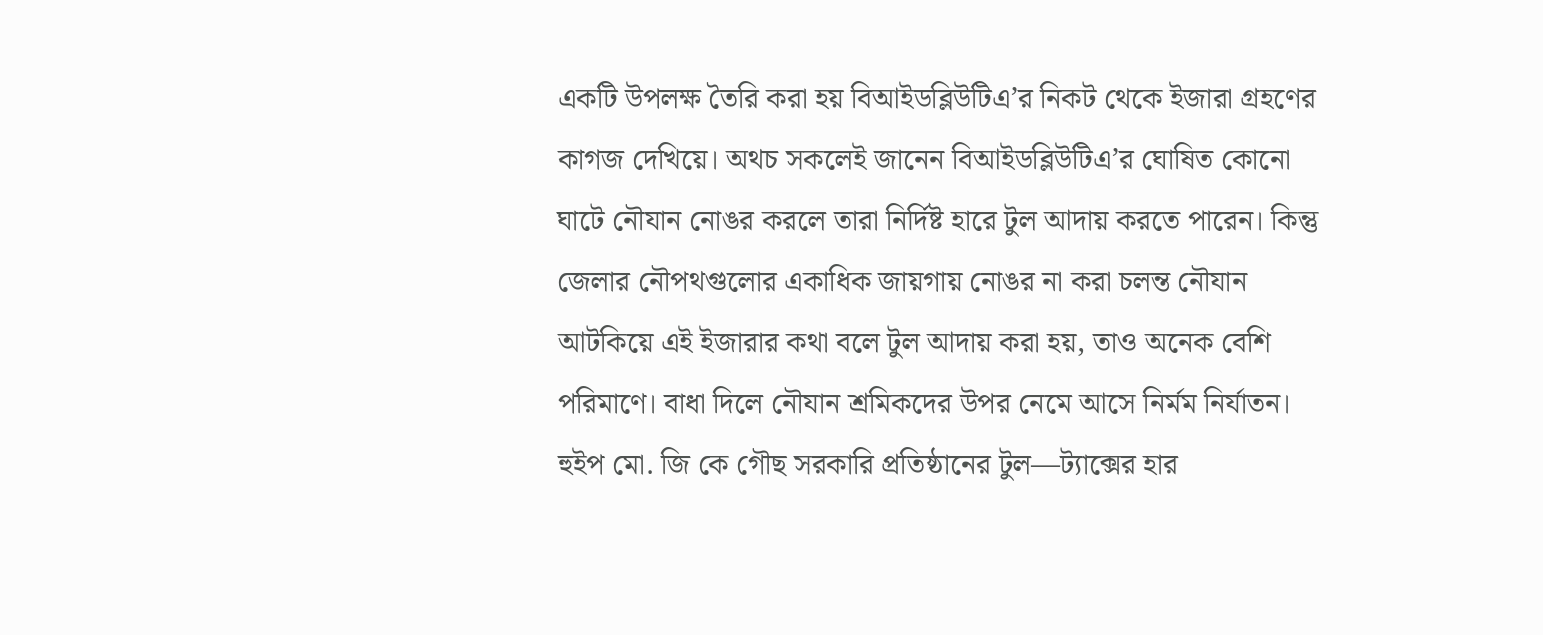একটি উপলক্ষ তৈরি করা হয় বিআইডব্লিউটিএ’র নিকট থেকে ইজারা গ্রহণের কাগজ দেখিয়ে। অথচ সকলেই জানেন বিআইডব্লিউটিএ’র ঘোষিত কোনো ঘাটে নৌযান নোঙর করলে তারা নির্দিষ্ট হারে টুল আদায় করতে পারেন। কিন্তু জেলার নৌপথগুলোর একাধিক জায়গায় নোঙর না করা চলন্ত নৌযান আটকিয়ে এই ইজারার কথা বলে টুল আদায় করা হয়, তাও অনেক বেশি পরিমাণে। বাধা দিলে নৌযান শ্রমিকদের উপর নেমে আসে নির্মম নির্যাতন। হুইপ মো. জি কে গৌছ সরকারি প্রতিষ্ঠানের টুল—ট্যাক্সের হার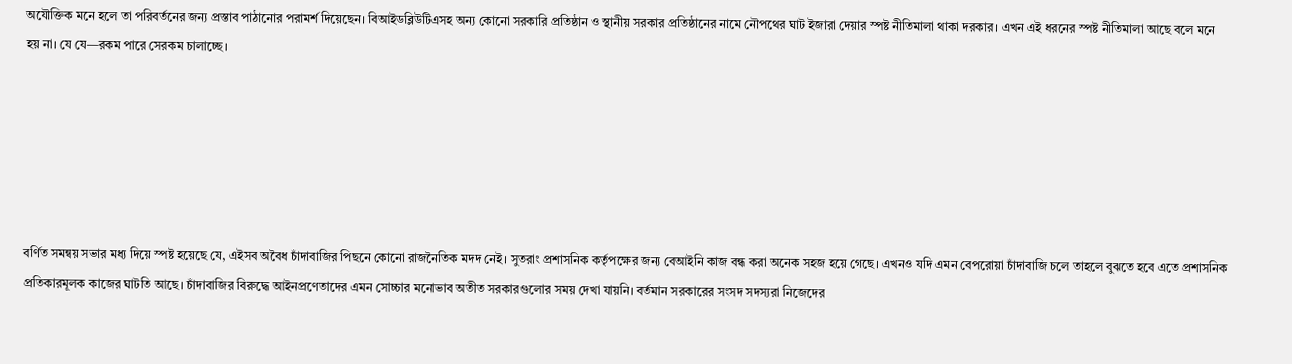অযৌক্তিক মনে হলে তা পরিবর্তনের জন্য প্রস্তাব পাঠানোর পরামর্শ দিয়েছেন। বিআইডব্লিউটিএসহ অন্য কোনো সরকারি প্রতিষ্ঠান ও স্থানীয় সরকার প্রতিষ্ঠানের নামে নৌপথের ঘাট ইজারা দেয়ার স্পষ্ট নীতিমালা থাকা দরকার। এখন এই ধরনের স্পষ্ট নীতিমালা আছে বলে মনে হয় না। যে যে—রকম পারে সেরকম চালাচ্ছে।






বর্ণিত সমন্বয় সভার মধ্য দিয়ে স্পষ্ট হয়েছে যে, এইসব অবৈধ চাঁদাবাজির পিছনে কোনো রাজনৈতিক মদদ নেই। সুতরাং প্রশাসনিক কর্তৃপক্ষের জন্য বেআইনি কাজ বন্ধ করা অনেক সহজ হয়ে গেছে। এখনও যদি এমন বেপরোয়া চাঁদাবাজি চলে তাহলে বুঝতে হবে এতে প্রশাসনিক প্রতিকারমূলক কাজের ঘাটতি আছে। চাঁদাবাজির বিরুদ্ধে আইনপ্রণেতাদের এমন সোচ্চার মনোভাব অতীত সরকারগুলোর সময় দেখা যায়নি। বর্তমান সরকারের সংসদ সদস্যরা নিজেদের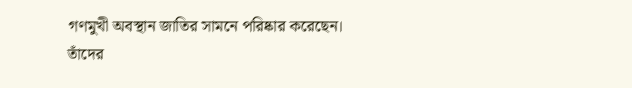গণমুখী অবস্থান জাতির সামনে পরিষ্কার করেছেন। তাঁদের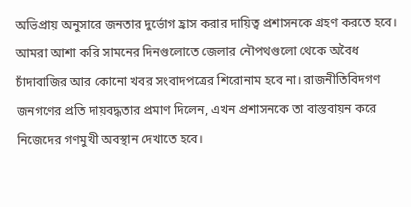অভিপ্রায় অনুসারে জনতার দুর্ভোগ হ্রাস করার দায়িত্ব প্রশাসনকে গ্রহণ করতে হবে। আমরা আশা করি সামনের দিনগুলোতে জেলার নৌপথগুলো থেকে অবৈধ চাঁদাবাজির আর কোনো খবর সংবাদপত্রের শিরোনাম হবে না। রাজনীতিবিদগণ জনগণের প্রতি দায়বদ্ধতার প্রমাণ দিলেন, এখন প্রশাসনকে তা বাস্তবায়ন করে নিজেদের গণমুখী অবস্থান দেখাতে হবে।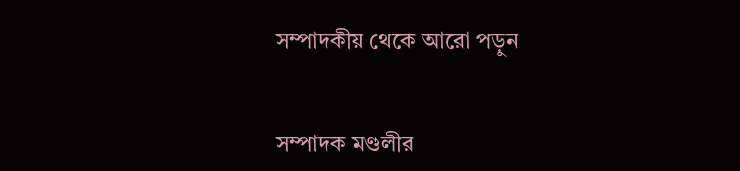সম্পাদকীয় থেকে আরো পড়ুন


সম্পাদক মণ্ডলীর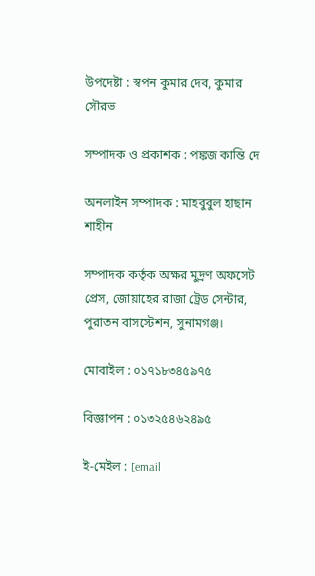উপদেষ্টা : স্বপন কুমার দেব, কুমার সৌরভ

সম্পাদক ও প্রকাশক : পঙ্কজ কান্তি দে

অনলাইন সম্পাদক : মাহবুবুল হাছান শাহীন

সম্পাদক কর্তৃক অক্ষর মুদ্রণ অফসেট প্রেস, জোয়াহের রাজা ট্রেড সেন্টার, পুরাতন বাসস্টেশন, সুনামগঞ্জ।

মোবাইল : ০১৭১৮৩৪৫৯৭৫

বিজ্ঞাপন : ০১৩২৫৪৬২৪৯৫

ই-মেইল : [email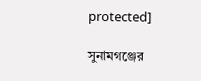protected]

সুনামগঞ্জের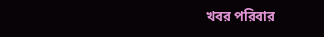খবর পরিবার